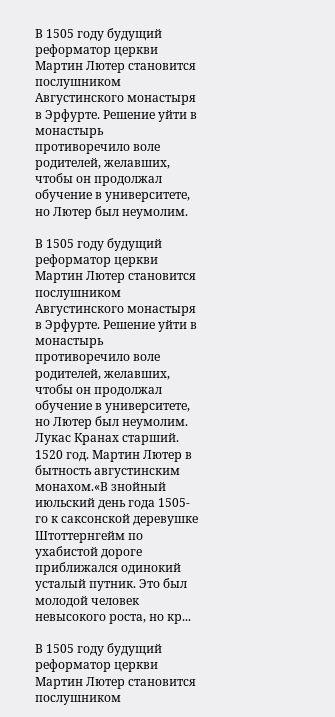В 1505 году будущий реформатор церкви Мартин Лютер становится послушником Августинского монастыря в Эрфурте. Решение уйти в монастырь противоречило воле родителей, желавших, чтобы он продолжал обучение в университете, но Лютер был неумолим.

В 1505 году будущий реформатор церкви Мартин Лютер становится послушником Августинского монастыря в Эрфурте. Решение уйти в монастырь противоречило воле родителей, желавших, чтобы он продолжал обучение в университете, но Лютер был неумолим. Лукас Кранах старший. 1520 год. Мартин Лютер в бытность августинским монахом.«В знойный июльский день года 1505-го к саксонской деревушке Штоттернгейм по ухабистой дороге приближался одинокий усталый путник. Это был молодой человек невысокого роста, но кр...

В 1505 году будущий реформатор церкви Мартин Лютер становится послушником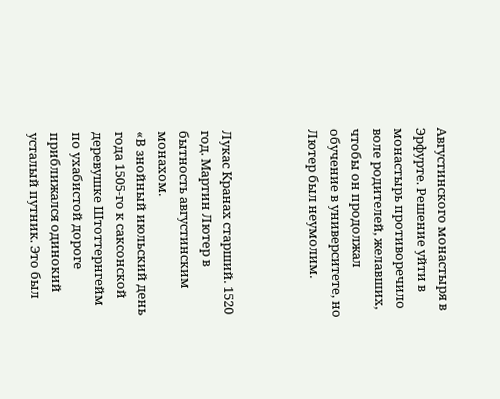Августинского монастыря в Эрфурте. Решение уйти в монастырь противоречило воле родителей, желавших, чтобы он продолжал обучение в университете, но Лютер был неумолим.



Лукас Кранах старший. 1520 год. Мартин Лютер в бытность августинским монахом.
«В знойный июльский день года 1505-го к саксонской деревушке Штоттернгейм по ухабистой дороге приближался одинокий усталый путник. Это был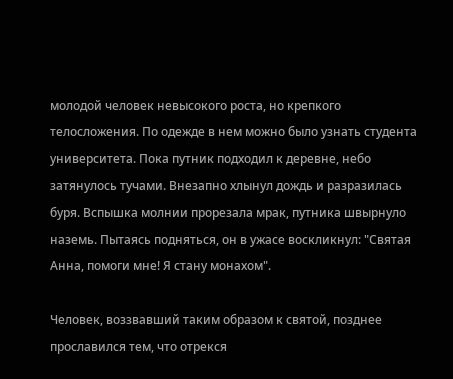молодой человек невысокого роста, но крепкого телосложения. По одежде в нем можно было узнать студента университета. Пока путник подходил к деревне, небо затянулось тучами. Внезапно хлынул дождь и разразилась буря. Вспышка молнии прорезала мрак, путника швырнуло наземь. Пытаясь подняться, он в ужасе воскликнул: "Святая Анна, помоги мне! Я стану монахом".

Человек, воззвавший таким образом к святой, позднее прославился тем, что отрекся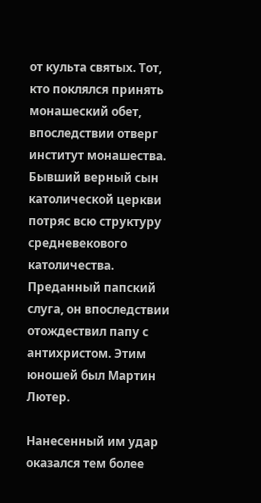от культа святых. Тот, кто поклялся принять монашеский обет, впоследствии отверг институт монашества. Бывший верный сын католической церкви потряс всю структуру средневекового католичества. Преданный папский слуга, он впоследствии отождествил папу с антихристом. Этим юношей был Мартин Лютер.

Нанесенный им удар оказался тем более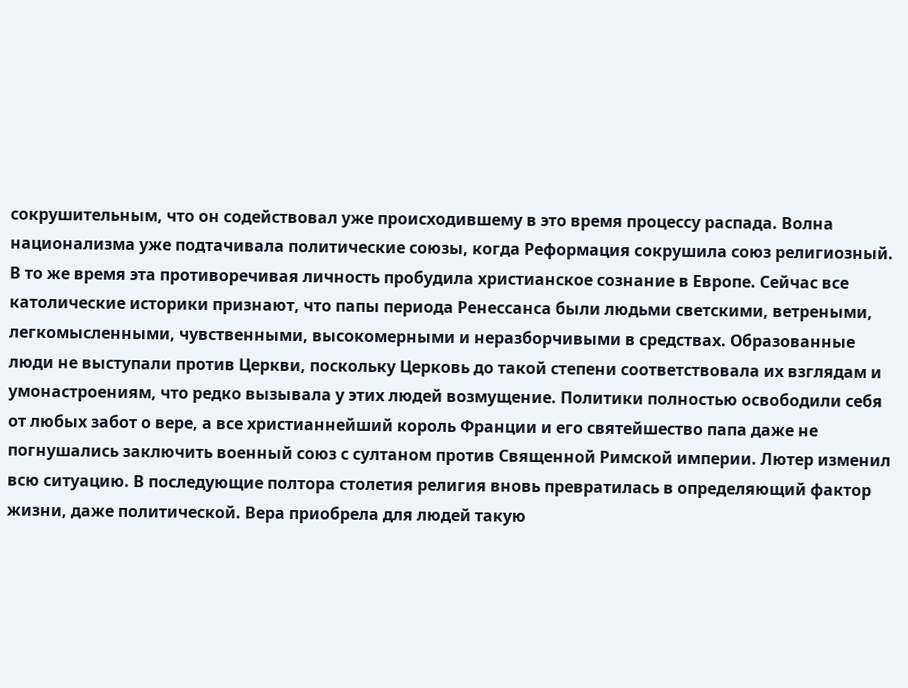сокрушительным, что он содействовал уже происходившему в это время процессу распада. Волна национализма уже подтачивала политические союзы, когда Реформация сокрушила союз религиозный. В то же время эта противоречивая личность пробудила христианское сознание в Европе. Сейчас все католические историки признают, что папы периода Ренессанса были людьми светскими, ветреными, легкомысленными, чувственными, высокомерными и неразборчивыми в средствах. Образованные люди не выступали против Церкви, поскольку Церковь до такой степени соответствовала их взглядам и умонастроениям, что редко вызывала у этих людей возмущение. Политики полностью освободили себя от любых забот о вере, а все христианнейший король Франции и его святейшество папа даже не погнушались заключить военный союз с султаном против Священной Римской империи. Лютер изменил всю ситуацию. В последующие полтора столетия религия вновь превратилась в определяющий фактор жизни, даже политической. Вера приобрела для людей такую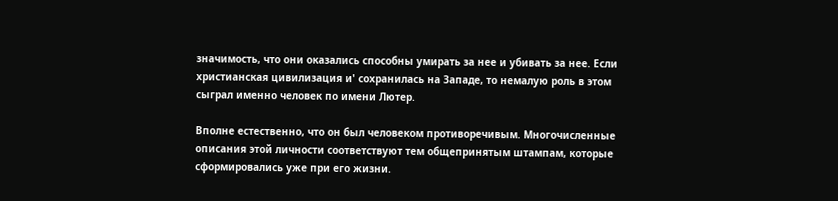значимость, что они оказались способны умирать за нее и убивать за нее. Если христианская цивилизация и' сохранилась на Западе, то немалую роль в этом сыграл именно человек по имени Лютер.

Вполне естественно, что он был человеком противоречивым. Многочисленные описания этой личности соответствуют тем общепринятым штампам, которые сформировались уже при его жизни.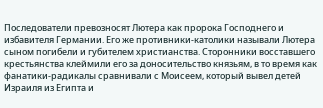Последователи превозносят Лютера как пророка Господнего и избавителя Германии. Его же противники-католики называли Лютера сыном погибели и губителем христианства. Сторонники восставшего крестьянства клеймили его за доносительство князьям, в то время как фанатики-радикалы сравнивали с Моисеем, который вывел детей Израиля из Египта и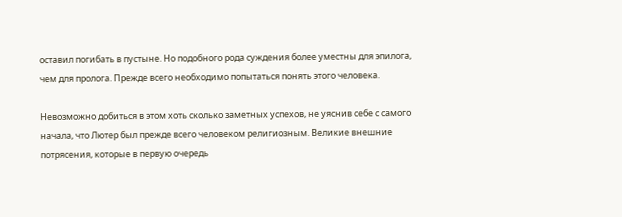оставил погибать в пустыне. Но подобного рода суждения более уместны для эпилога, чем для пролога. Прежде всего необходимо попытаться понять этого человека.

Невозможно добиться в этом хоть сколько заметных успехов, не уяснив себе с самого начала, что Лютер был прежде всего человеком религиозным. Великие внешние потрясения, которые в первую очередь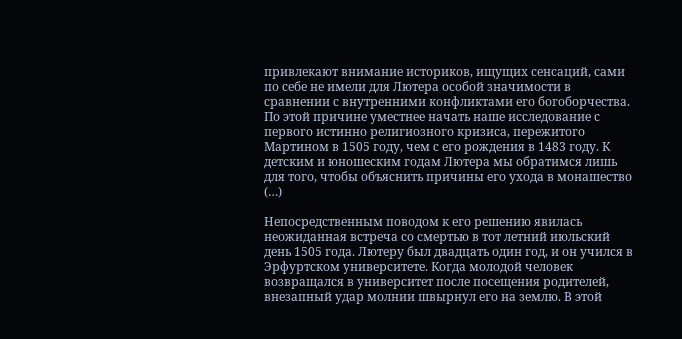привлекают внимание историков, ищущих сенсаций, сами по себе не имели для Лютера особой значимости в сравнении с внутренними конфликтами его богоборчества. По этой причине уместнее начать наше исследование с первого истинно религиозного кризиса, пережитого Мартином в 1505 году, чем с его рождения в 1483 году. К детским и юношеским годам Лютера мы обратимся лишь для того, чтобы объяснить причины его ухода в монашество (…)

Непосредственным поводом к его решению явилась неожиданная встреча со смертью в тот летний июльский день 1505 года. Лютеру был двадцать один год, и он учился в Эрфуртском университете. Когда молодой человек возвращался в университет после посещения родителей, внезапный удар молнии швырнул его на землю. В этой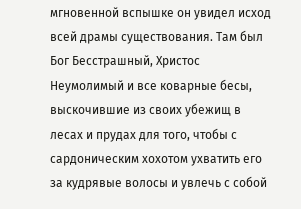мгновенной вспышке он увидел исход всей драмы существования. Там был Бог Бесстрашный, Христос Неумолимый и все коварные бесы, выскочившие из своих убежищ в лесах и прудах для того, чтобы с сардоническим хохотом ухватить его за кудрявые волосы и увлечь с собой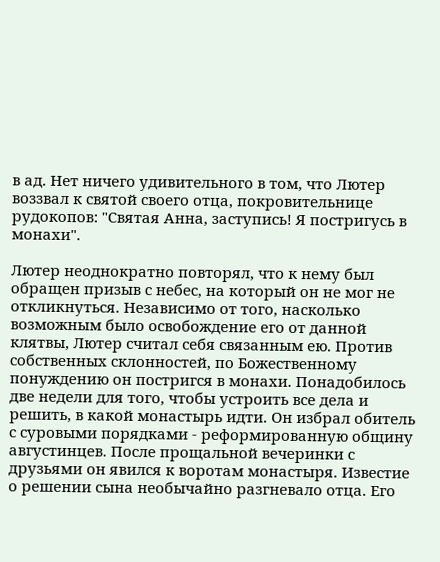в ад. Нет ничего удивительного в том, что Лютер воззвал к святой своего отца, покровительнице рудокопов: "Святая Анна, заступись! Я постригусь в монахи".

Лютер неоднократно повторял, что к нему был обращен призыв с небес, на который он не мог не откликнуться. Независимо от того, насколько возможным было освобождение его от данной клятвы, Лютер считал себя связанным ею. Против собственных склонностей, по Божественному понуждению он постригся в монахи. Понадобилось две недели для того, чтобы устроить все дела и решить, в какой монастырь идти. Он избрал обитель с суровыми порядками - реформированную общину августинцев. После прощальной вечеринки с друзьями он явился к воротам монастыря. Известие о решении сына необычайно разгневало отца. Его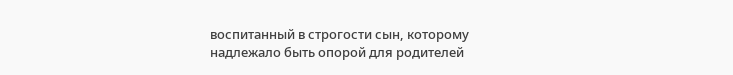воспитанный в строгости сын, которому надлежало быть опорой для родителей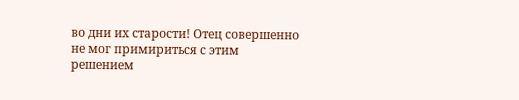во дни их старости! Отец совершенно не мог примириться с этим решением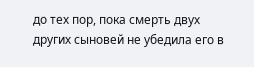до тех пор, пока смерть двух других сыновей не убедила его в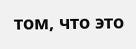том, что это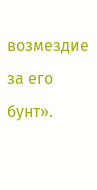возмездие за его бунт».